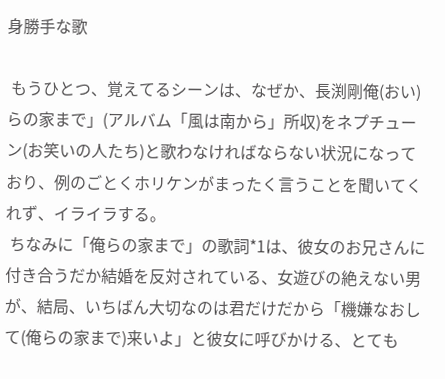身勝手な歌

 もうひとつ、覚えてるシーンは、なぜか、長渕剛俺(おい)らの家まで」(アルバム「風は南から」所収)をネプチューン(お笑いの人たち)と歌わなければならない状況になっており、例のごとくホリケンがまったく言うことを聞いてくれず、イライラする。
 ちなみに「俺らの家まで」の歌詞*1は、彼女のお兄さんに付き合うだか結婚を反対されている、女遊びの絶えない男が、結局、いちばん大切なのは君だけだから「機嫌なおして(俺らの家まで)来いよ」と彼女に呼びかける、とても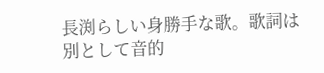長渕らしい身勝手な歌。歌詞は別として音的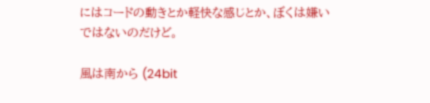にはコードの動きとか軽快な感じとか、ぼくは嫌いではないのだけど。

風は南から (24bit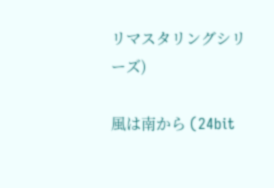リマスタリングシリーズ)

風は南から (24bit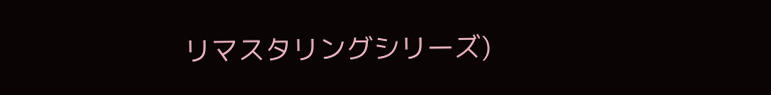リマスタリングシリーズ)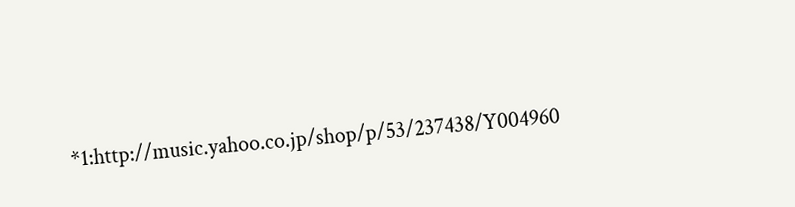*1:http://music.yahoo.co.jp/shop/p/53/237438/Y004960